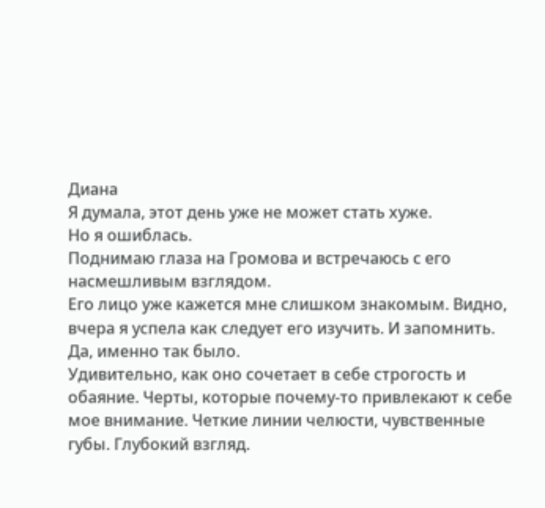Диана
Я думала, этот день уже не может стать хуже.
Но я ошиблась.
Поднимаю глаза на Громова и встречаюсь с его насмешливым взглядом.
Его лицо уже кажется мне слишком знакомым. Видно, вчера я успела как следует его изучить. И запомнить.
Да, именно так было.
Удивительно, как оно сочетает в себе строгость и обаяние. Черты, которые почему-то привлекают к себе мое внимание. Четкие линии челюсти, чувственные губы. Глубокий взгляд.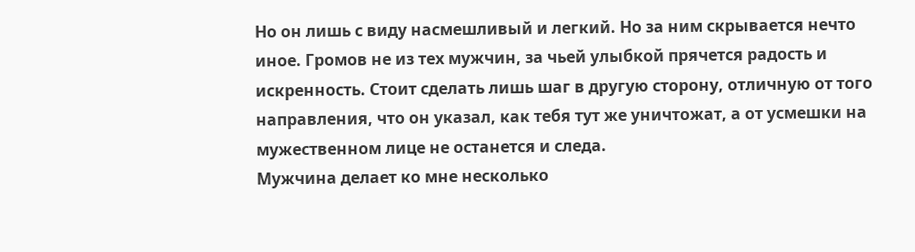Но он лишь с виду насмешливый и легкий. Но за ним скрывается нечто иное. Громов не из тех мужчин, за чьей улыбкой прячется радость и искренность. Стоит сделать лишь шаг в другую сторону, отличную от того направления, что он указал, как тебя тут же уничтожат, а от усмешки на мужественном лице не останется и следа.
Мужчина делает ко мне несколько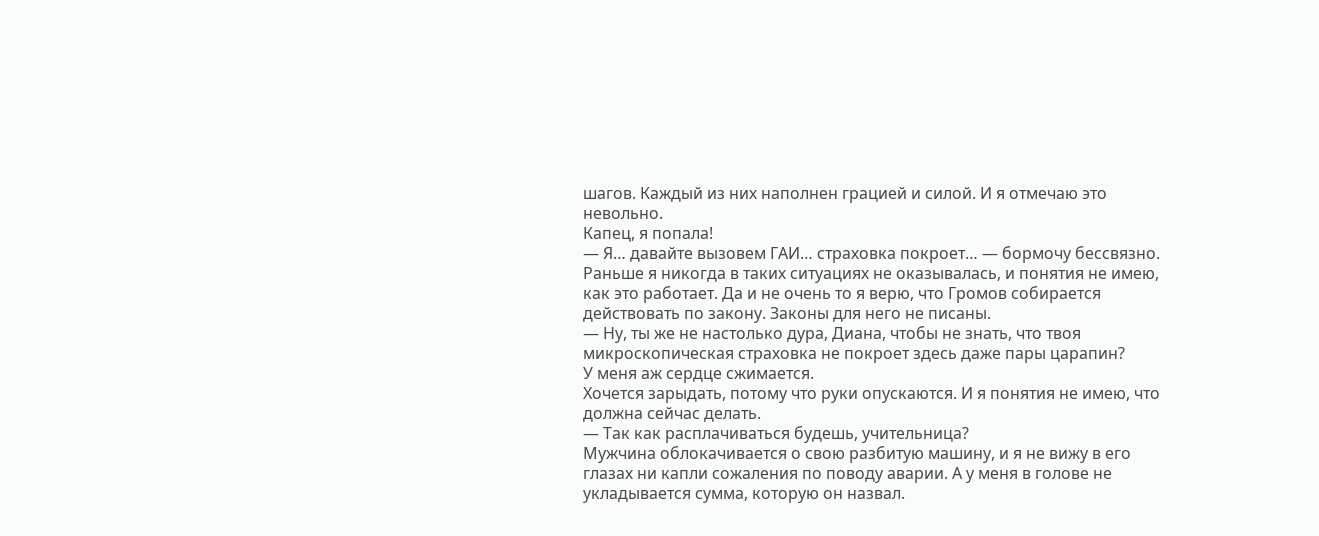шагов. Каждый из них наполнен грацией и силой. И я отмечаю это невольно.
Капец, я попала!
— Я… давайте вызовем ГАИ… страховка покроет… — бормочу бессвязно.
Раньше я никогда в таких ситуациях не оказывалась, и понятия не имею, как это работает. Да и не очень то я верю, что Громов собирается действовать по закону. Законы для него не писаны.
— Ну, ты же не настолько дура, Диана, чтобы не знать, что твоя микроскопическая страховка не покроет здесь даже пары царапин?
У меня аж сердце сжимается.
Хочется зарыдать, потому что руки опускаются. И я понятия не имею, что должна сейчас делать.
— Так как расплачиваться будешь, учительница?
Мужчина облокачивается о свою разбитую машину, и я не вижу в его глазах ни капли сожаления по поводу аварии. А у меня в голове не укладывается сумма, которую он назвал.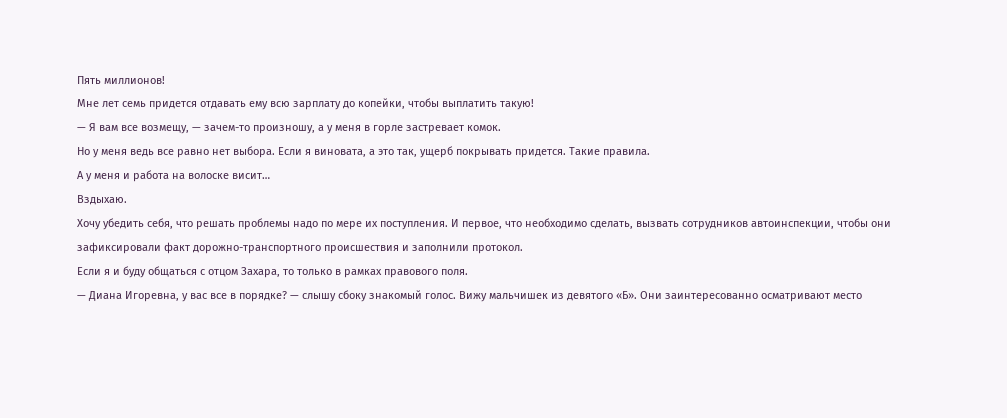Пять миллионов!
Мне лет семь придется отдавать ему всю зарплату до копейки, чтобы выплатить такую!
— Я вам все возмещу, — зачем-то произношу, а у меня в горле застревает комок.
Но у меня ведь все равно нет выбора. Если я виновата, а это так, ущерб покрывать придется. Такие правила.
А у меня и работа на волоске висит…
Вздыхаю.
Хочу убедить себя, что решать проблемы надо по мере их поступления. И первое, что необходимо сделать, вызвать сотрудников автоинспекции, чтобы они зафиксировали факт дорожно-транспортного происшествия и заполнили протокол.
Если я и буду общаться с отцом Захара, то только в рамках правового поля.
— Диана Игоревна, у вас все в порядке? — слышу сбоку знакомый голос. Вижу мальчишек из девятого «Б». Они заинтересованно осматривают место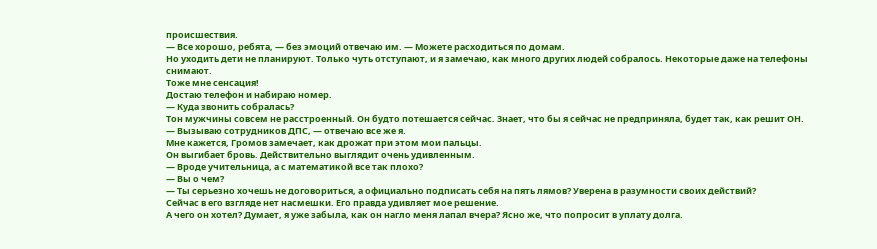происшествия.
— Все хорошо, ребята, — без эмоций отвечаю им. — Можете расходиться по домам.
Но уходить дети не планируют. Только чуть отступают, и я замечаю, как много других людей собралось. Некоторые даже на телефоны снимают.
Тоже мне сенсация!
Достаю телефон и набираю номер.
— Куда звонить собралась?
Тон мужчины совсем не расстроенный. Он будто потешается сейчас. Знает, что бы я сейчас не предприняла, будет так, как решит ОН.
— Вызываю сотрудников ДПС, — отвечаю все же я.
Мне кажется, Громов замечает, как дрожат при этом мои пальцы.
Он выгибает бровь. Действительно выглядит очень удивленным.
— Вроде учительница, а с математикой все так плохо?
— Вы о чем?
— Ты серьезно хочешь не договориться, а официально подписать себя на пять лямов? Уверена в разумности своих действий?
Сейчас в его взгляде нет насмешки. Его правда удивляет мое решение.
А чего он хотел? Думает, я уже забыла, как он нагло меня лапал вчера? Ясно же, что попросит в уплату долга.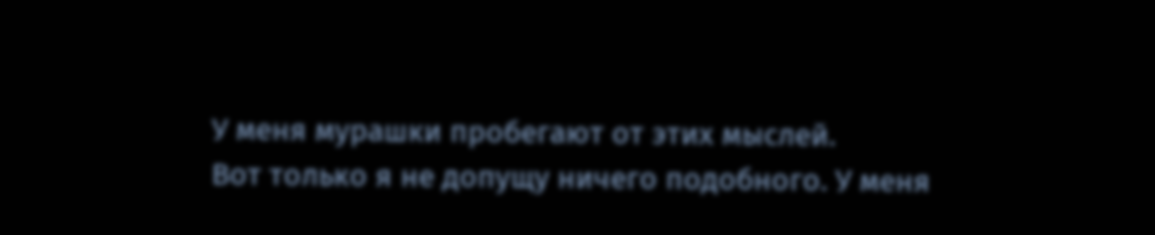У меня мурашки пробегают от этих мыслей.
Вот только я не допущу ничего подобного. У меня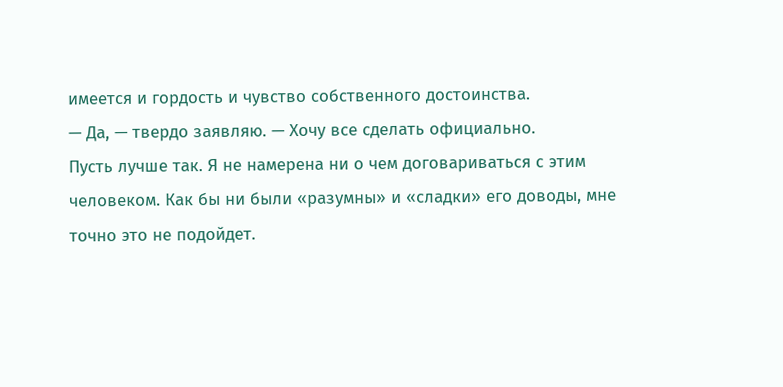имеется и гордость и чувство собственного достоинства.
— Да, — твердо заявляю. — Хочу все сделать официально.
Пусть лучше так. Я не намерена ни о чем договариваться с этим человеком. Как бы ни были «разумны» и «сладки» его доводы, мне точно это не подойдет.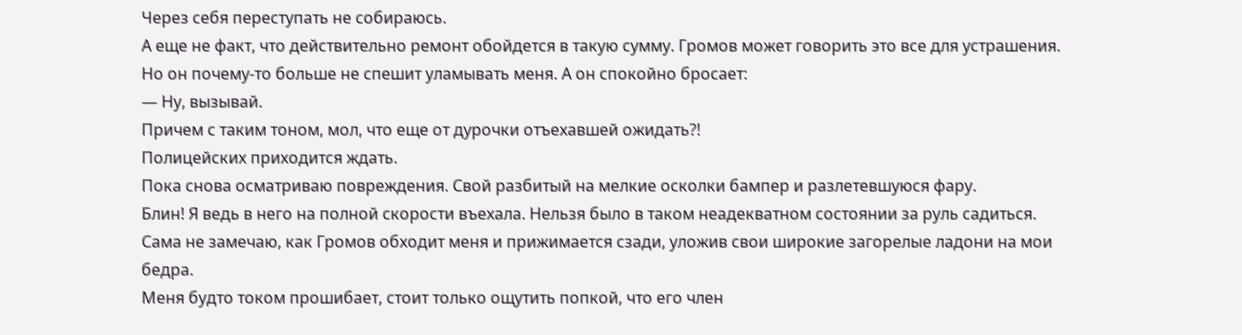Через себя переступать не собираюсь.
А еще не факт, что действительно ремонт обойдется в такую сумму. Громов может говорить это все для устрашения.
Но он почему-то больше не спешит уламывать меня. А он спокойно бросает:
— Ну, вызывай.
Причем с таким тоном, мол, что еще от дурочки отъехавшей ожидать?!
Полицейских приходится ждать.
Пока снова осматриваю повреждения. Свой разбитый на мелкие осколки бампер и разлетевшуюся фару.
Блин! Я ведь в него на полной скорости въехала. Нельзя было в таком неадекватном состоянии за руль садиться.
Сама не замечаю, как Громов обходит меня и прижимается сзади, уложив свои широкие загорелые ладони на мои бедра.
Меня будто током прошибает, стоит только ощутить попкой, что его член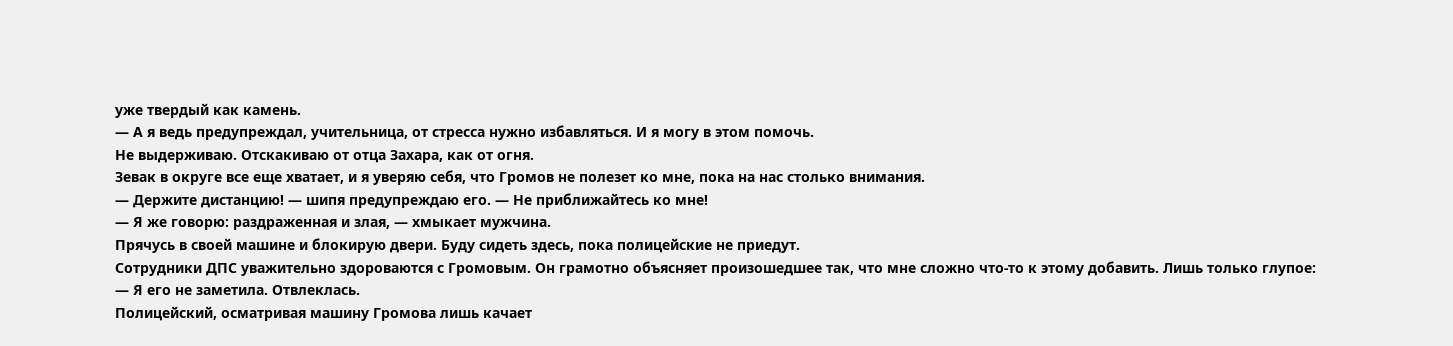уже твердый как камень.
— А я ведь предупреждал, учительница, от стресса нужно избавляться. И я могу в этом помочь.
Не выдерживаю. Отскакиваю от отца Захара, как от огня.
Зевак в округе все еще хватает, и я уверяю себя, что Громов не полезет ко мне, пока на нас столько внимания.
— Держите дистанцию! — шипя предупреждаю его. — Не приближайтесь ко мне!
— Я же говорю: раздраженная и злая, — хмыкает мужчина.
Прячусь в своей машине и блокирую двери. Буду сидеть здесь, пока полицейские не приедут.
Сотрудники ДПС уважительно здороваются с Громовым. Он грамотно объясняет произошедшее так, что мне сложно что-то к этому добавить. Лишь только глупое:
— Я его не заметила. Отвлеклась.
Полицейский, осматривая машину Громова лишь качает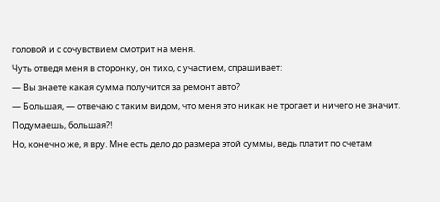головой и с сочувствием смотрит на меня.
Чуть отведя меня в сторонку, он тихо, с участием, спрашивает:
— Вы знаете какая сумма получится за ремонт авто?
— Большая, — отвечаю с таким видом, что меня это никак не трогает и ничего не значит.
Подумаешь, большая?!
Но, конечно же, я вру. Мне есть дело до размера этой суммы, ведь платит по счетам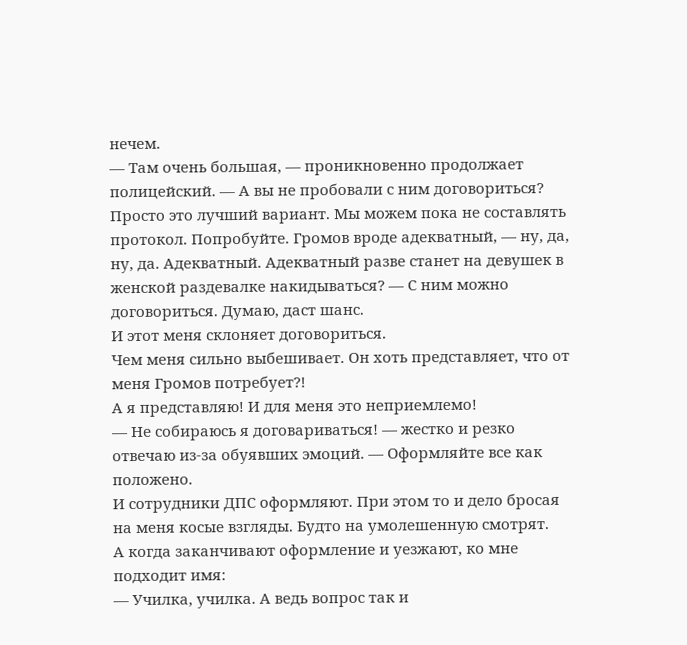нечем.
— Там очень большая, — проникновенно продолжает полицейский. — А вы не пробовали с ним договориться? Просто это лучший вариант. Мы можем пока не составлять протокол. Попробуйте. Громов вроде адекватный, — ну, да, ну, да. Адекватный. Адекватный разве станет на девушек в женской раздевалке накидываться? — С ним можно договориться. Думаю, даст шанс.
И этот меня склоняет договориться.
Чем меня сильно выбешивает. Он хоть представляет, что от меня Громов потребует?!
А я представляю! И для меня это неприемлемо!
— Не собираюсь я договариваться! — жестко и резко отвечаю из-за обуявших эмоций. — Оформляйте все как положено.
И сотрудники ДПС оформляют. При этом то и дело бросая на меня косые взгляды. Будто на умолешенную смотрят.
А когда заканчивают оформление и уезжают, ко мне подходит имя:
— Училка, училка. А ведь вопрос так и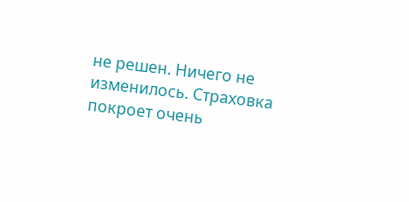не решен. Ничего не изменилось. Страховка покроет очень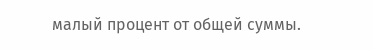малый процент от общей суммы.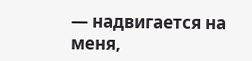— надвигается на меня,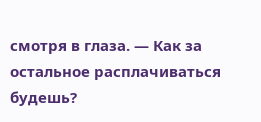смотря в глаза. — Как за остальное расплачиваться будешь?